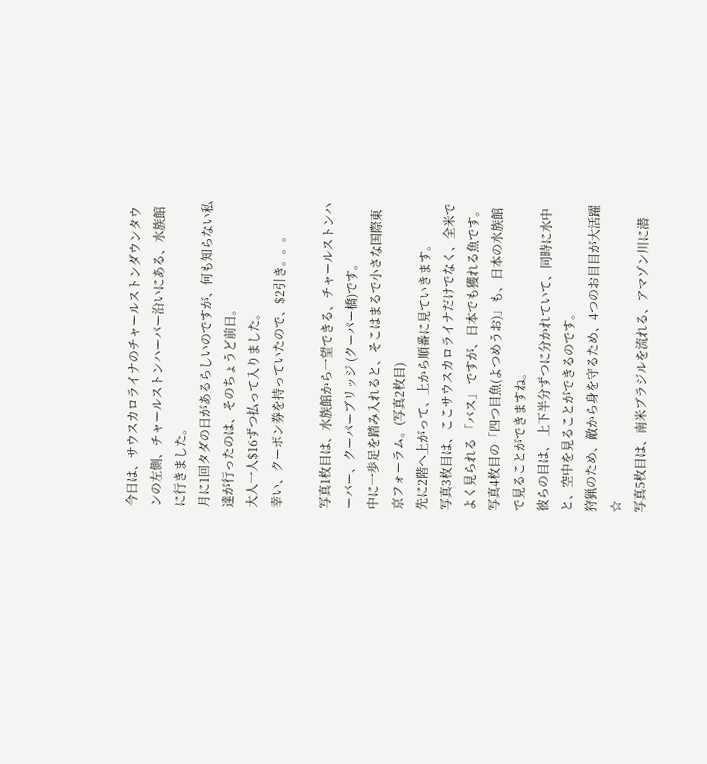今日は、サウスカロライナのチャールストンダウンタウンの左側、チャールストンハーバー沿いにある、水族館に行きました。
月に1回タダの日があるらしいのですが、何も知らない私達が行ったのは、そのちょうど前日。
大人一人$16ずつ払って入りました。
幸い、クーポン券を持っていたので、$2引き。。。

写真1枚目は、水族館から一望できる、チャールストンハーバー、クーパーブリッジ (クーパー橋)です。
中に一歩足を踏み入れると、そこはまるで小さな国際東京フォーラム。(写真2枚目)
先に2階へ上がって、上から順番に見ていきます。
写真3枚目は、ここサウスカロライナだけでなく、全米でよく見られる 「バス」 ですが、日本でも獲れる魚です。
写真4枚目の「四つ目魚(よつめうお)」も、日本の水族館で見ることができますね。
彼らの目は、 上下半分ずつに分かれていて、同時に水中と、空中を見ることができるのです。
狩猟のため、敵から身を守るため、4つのお目目が大活躍☆
写真5枚目は、南米ブラジルを流れる、アマゾン川に潜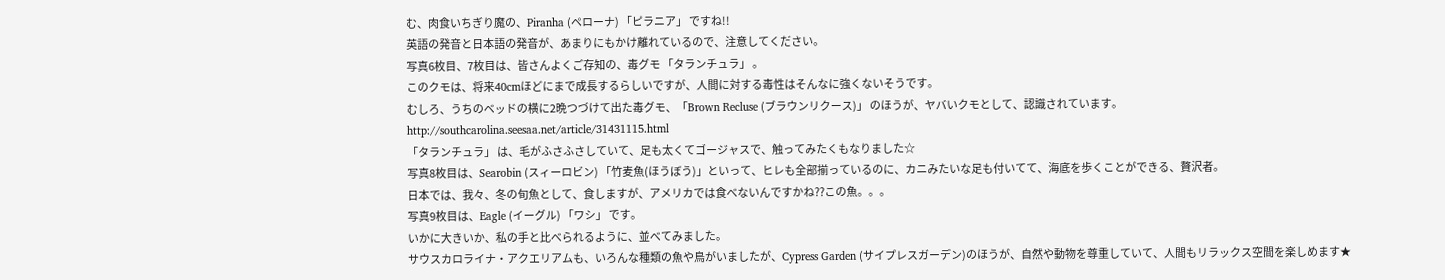む、肉食いちぎり魔の、Piranha (ペローナ) 「ピラニア」 ですね!!
英語の発音と日本語の発音が、あまりにもかけ離れているので、注意してください。
写真6枚目、7枚目は、皆さんよくご存知の、毒グモ 「タランチュラ」 。
このクモは、将来40cmほどにまで成長するらしいですが、人間に対する毒性はそんなに強くないそうです。
むしろ、うちのベッドの横に2晩つづけて出た毒グモ、「Brown Recluse (ブラウンリクース)」 のほうが、ヤバいクモとして、認識されています。
http://southcarolina.seesaa.net/article/31431115.html
「タランチュラ」 は、毛がふさふさしていて、足も太くてゴージャスで、触ってみたくもなりました☆
写真8枚目は、Searobin (スィーロビン) 「竹麦魚(ほうぼう)」といって、ヒレも全部揃っているのに、カニみたいな足も付いてて、海底を歩くことができる、贅沢者。
日本では、我々、冬の旬魚として、食しますが、アメリカでは食べないんですかね??この魚。。。
写真9枚目は、Eagle (イーグル) 「ワシ」 です。
いかに大きいか、私の手と比べられるように、並べてみました。
サウスカロライナ・アクエリアムも、いろんな種類の魚や鳥がいましたが、Cypress Garden (サイプレスガーデン)のほうが、自然や動物を尊重していて、人間もリラックス空間を楽しめます★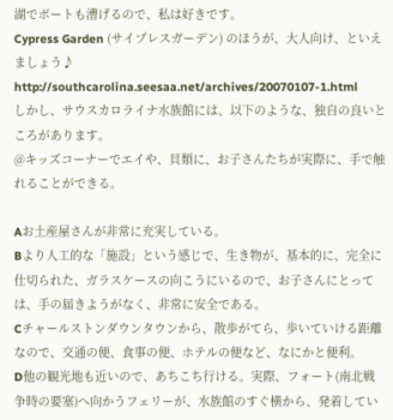湖でボートも漕げるので、私は好きです。
Cypress Garden (サイプレスガーデン) のほうが、大人向け、といえましょう♪
http://southcarolina.seesaa.net/archives/20070107-1.html
しかし、サウスカロライナ水族館には、以下のような、独自の良いところがあります。
@キッズコーナーでエイや、貝類に、お子さんたちが実際に、手で触れることができる。

Aお土産屋さんが非常に充実している。
Bより人工的な「施設」という感じで、生き物が、基本的に、完全に仕切られた、ガラスケースの向こうにいるので、お子さんにとっては、手の届きようがなく、非常に安全である。
Cチャールストンダウンタウンから、散歩がてら、歩いていける距離なので、交通の便、食事の便、ホテルの便など、なにかと便利。
D他の観光地も近いので、あちこち行ける。実際、フォート(南北戦争時の要塞)へ向かうフェリーが、水族館のすぐ横から、発着してい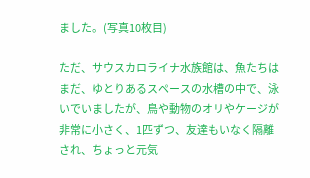ました。(写真10枚目)

ただ、サウスカロライナ水族館は、魚たちはまだ、ゆとりあるスペースの水槽の中で、泳いでいましたが、鳥や動物のオリやケージが非常に小さく、1匹ずつ、友達もいなく隔離され、ちょっと元気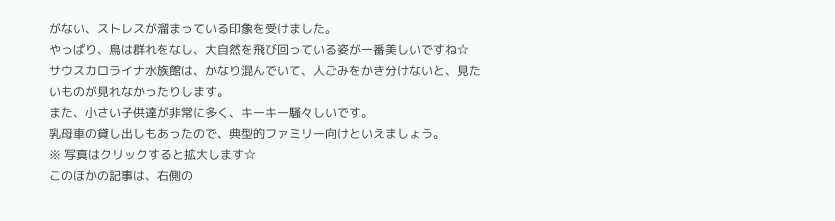がない、ストレスが溜まっている印象を受けました。
やっぱり、鳥は群れをなし、大自然を飛び回っている姿が一番美しいですね☆
サウスカロライナ水族館は、かなり混んでいて、人ごみをかき分けないと、見たいものが見れなかったりします。
また、小さい子供達が非常に多く、キーキー騒々しいです。
乳母車の貸し出しもあったので、典型的ファミリー向けといえましょう。
※ 写真はクリックすると拡大します☆
このほかの記事は、右側の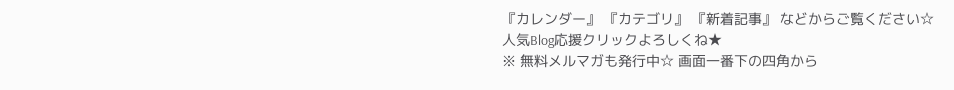『カレンダー』 『カテゴリ』 『新着記事』 などからご覧ください☆
人気Blog応援クリックよろしくね★
※ 無料メルマガも発行中☆ 画面一番下の四角から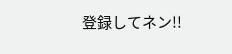登録してネン!!